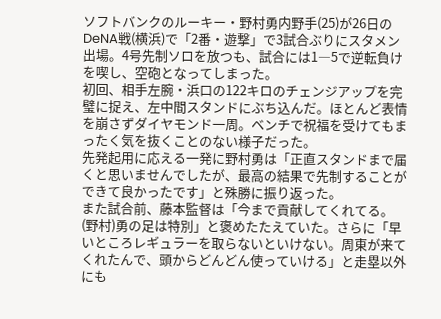ソフトバンクのルーキー・野村勇内野手(25)が26日のDeNA戦(横浜)で「2番・遊撃」で3試合ぶりにスタメン出場。4号先制ソロを放つも、試合には1―5で逆転負けを喫し、空砲となってしまった。
初回、相手左腕・浜口の122キロのチェンジアップを完璧に捉え、左中間スタンドにぶち込んだ。ほとんど表情を崩さずダイヤモンド一周。ベンチで祝福を受けてもまったく気を抜くことのない様子だった。
先発起用に応える一発に野村勇は「正直スタンドまで届くと思いませんでしたが、最高の結果で先制することができて良かったです」と殊勝に振り返った。
また試合前、藤本監督は「今まで貢献してくれてる。(野村)勇の足は特別」と褒めたたえていた。さらに「早いところレギュラーを取らないといけない。周東が来てくれたんで、頭からどんどん使っていける」と走塁以外にも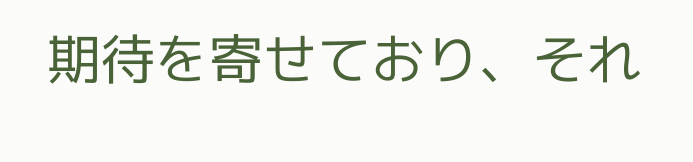期待を寄せており、それ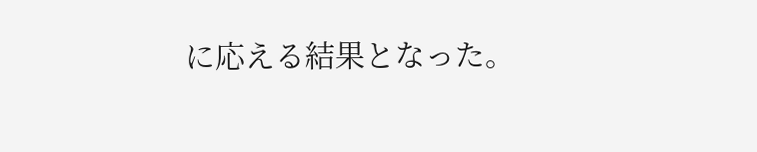に応える結果となった。